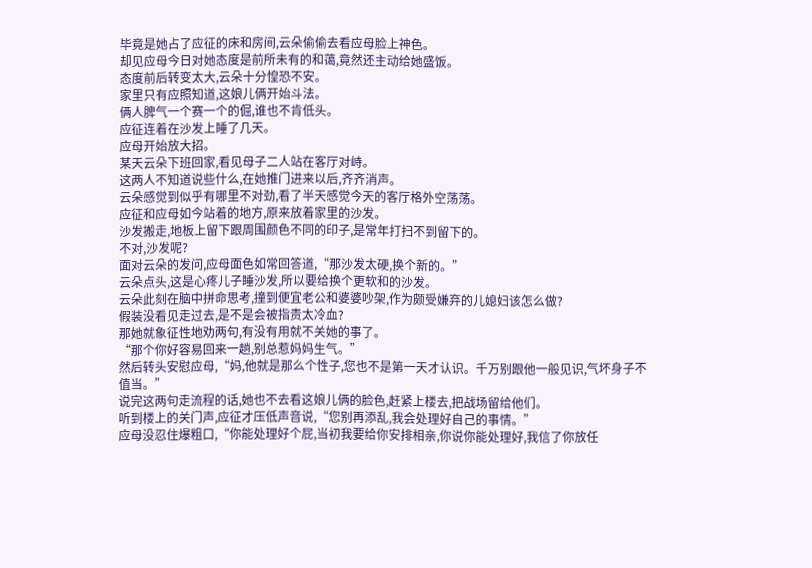毕竟是她占了应征的床和房间,云朵偷偷去看应母脸上神色。
却见应母今日对她态度是前所未有的和蔼,竟然还主动给她盛饭。
态度前后转变太大,云朵十分惶恐不安。
家里只有应照知道,这娘儿俩开始斗法。
俩人脾气一个赛一个的倔,谁也不肯低头。
应征连着在沙发上睡了几天。
应母开始放大招。
某天云朵下班回家,看见母子二人站在客厅对峙。
这两人不知道说些什么,在她推门进来以后,齐齐消声。
云朵感觉到似乎有哪里不对劲,看了半天感觉今天的客厅格外空荡荡。
应征和应母如今站着的地方,原来放着家里的沙发。
沙发搬走,地板上留下跟周围颜色不同的印子,是常年打扫不到留下的。
不对,沙发呢?
面对云朵的发问,应母面色如常回答道,“那沙发太硬,换个新的。”
云朵点头,这是心疼儿子睡沙发,所以要给换个更软和的沙发。
云朵此刻在脑中拼命思考,撞到便宜老公和婆婆吵架,作为颇受嫌弃的儿媳妇该怎么做?
假装没看见走过去,是不是会被指责太冷血?
那她就象征性地劝两句,有没有用就不关她的事了。
“那个你好容易回来一趟,别总惹妈妈生气。”
然后转头安慰应母,“妈,他就是那么个性子,您也不是第一天才认识。千万别跟他一般见识,气坏身子不值当。”
说完这两句走流程的话,她也不去看这娘儿俩的脸色,赶紧上楼去,把战场留给他们。
听到楼上的关门声,应征才压低声音说,“您别再添乱,我会处理好自己的事情。”
应母没忍住爆粗口,“你能处理好个屁,当初我要给你安排相亲,你说你能处理好,我信了你放任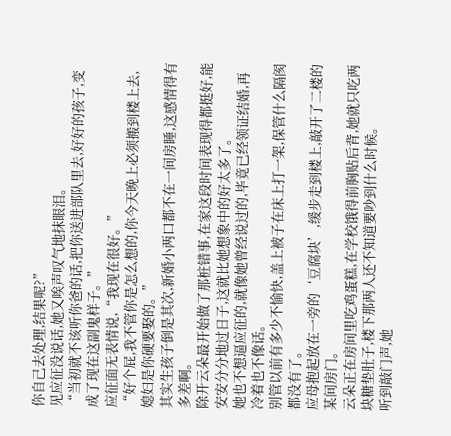你自己去处理,结果呢?”
见应征没说话,她又唉声叹气地抹眼泪。
“当初就不该听你爸的话,把你送进部队里去,好好的孩子,变成了现在这副鬼样子。”
应征面无表情说,“我现在很好。”
“好个屁,我不管你是怎么想的,你今天晚上必须搬到楼上去,媳妇是你硬要娶的。”
其实生孩子倒是其次,新婚小两口都不在一间房睡,这感情得有多差啊。
除开云朵最开始做了那桩错事,在家这段时间表现得都挺好,能安安分分地过日子,这就比她想象中的好太多了。
她也不想逼应征的,就像她曾经说过的,毕竟已经领证结婚,再冷着也不像话。
别管以前有多少不愉快,盖上被子在床上打一架,保管什么隔阂都没有了。
应母抱起放在一旁的‘豆腐块’,缓步走到楼上,敲开了二楼的某间房门。
云朵正在房间里吃鸡蛋糕,在学校饿得前胸贴后背,她就只吃两块糖垫肚子,楼下那两人还不知道要吵到什么时候。
听到敲门声,她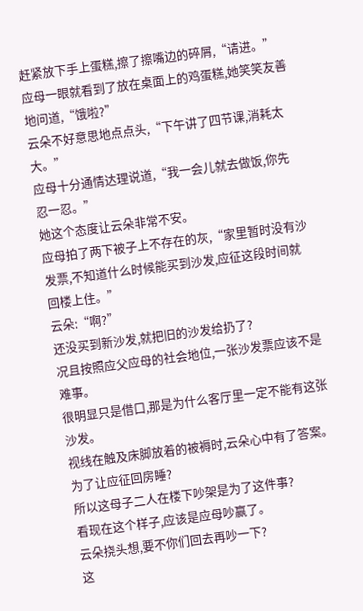赶紧放下手上蛋糕,擦了擦嘴边的碎屑,“请进。”
应母一眼就看到了放在桌面上的鸡蛋糕,她笑笑友善地问道,“饿啦?”
云朵不好意思地点点头,“下午讲了四节课,消耗太大。”
应母十分通情达理说道,“我一会儿就去做饭,你先忍一忍。”
她这个态度让云朵非常不安。
应母拍了两下被子上不存在的灰,“家里暂时没有沙发票,不知道什么时候能买到沙发,应征这段时间就回楼上住。”
云朵:“啊?”
还没买到新沙发,就把旧的沙发给扔了?
况且按照应父应母的社会地位,一张沙发票应该不是难事。
很明显只是借口,那是为什么客厅里一定不能有这张沙发。
视线在触及床脚放着的被褥时,云朵心中有了答案。
为了让应征回房睡?
所以这母子二人在楼下吵架是为了这件事?
看现在这个样子,应该是应母吵赢了。
云朵挠头想,要不你们回去再吵一下?
这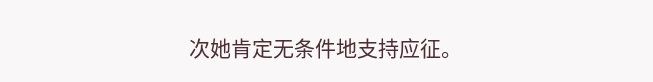次她肯定无条件地支持应征。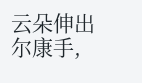云朵伸出尔康手,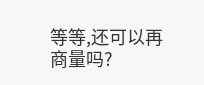等等,还可以再商量吗?